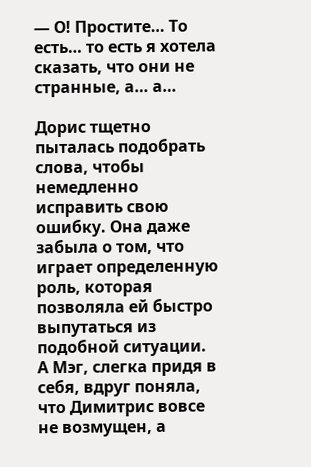— О! Простите… То есть… то есть я хотела сказать, что они не странные, а… а…

Дорис тщетно пыталась подобрать слова, чтобы немедленно исправить свою ошибку. Она даже забыла о том, что играет определенную роль, которая позволяла ей быстро выпутаться из подобной ситуации. А Мэг, слегка придя в себя, вдруг поняла, что Димитрис вовсе не возмущен, а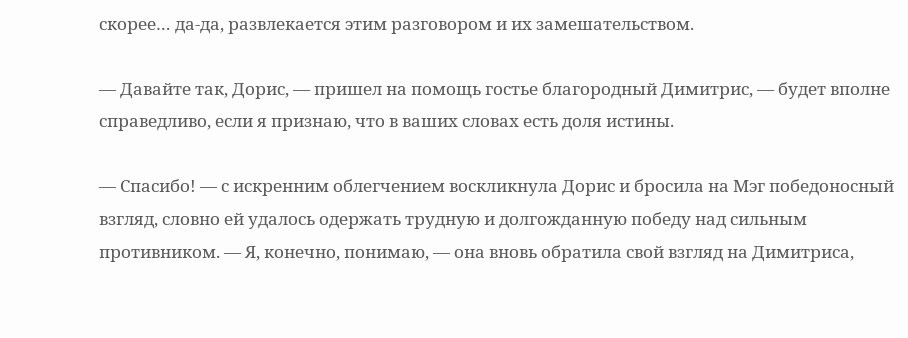скорее… да-да, развлекается этим разговором и их замешательством.

— Давайте так, Дорис, — пришел на помощь гостье благородный Димитрис, — будет вполне справедливо, если я признаю, что в ваших словах есть доля истины.

— Спасибо! — с искренним облегчением воскликнула Дорис и бросила на Мэг победоносный взгляд, словно ей удалось одержать трудную и долгожданную победу над сильным противником. — Я, конечно, понимаю, — она вновь обратила свой взгляд на Димитриса,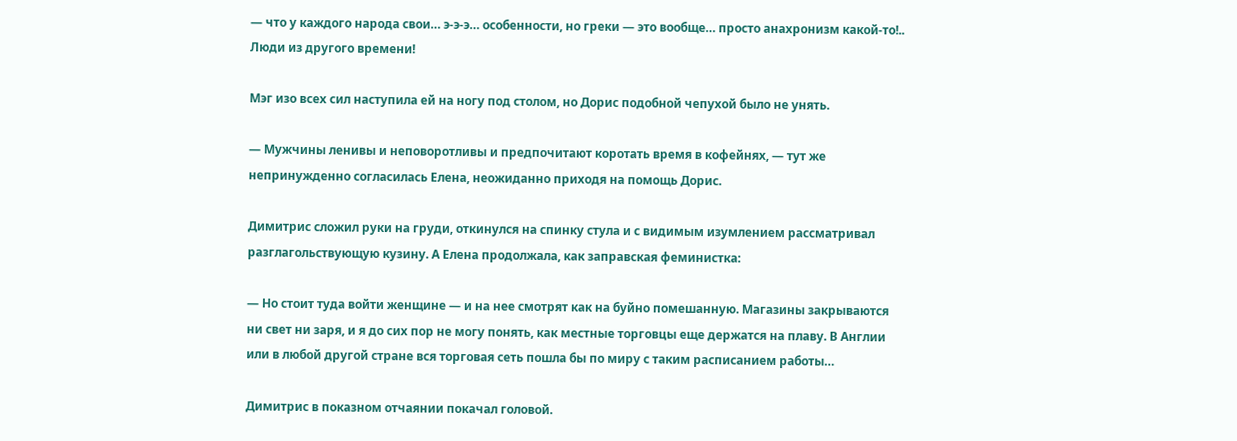— что у каждого народа свои… э-э-э… особенности, но греки — это вообще… просто анахронизм какой-то!.. Люди из другого времени!

Мэг изо всех сил наступила ей на ногу под столом, но Дорис подобной чепухой было не унять.

— Мужчины ленивы и неповоротливы и предпочитают коротать время в кофейнях, — тут же непринужденно согласилась Елена, неожиданно приходя на помощь Дорис.

Димитрис сложил руки на груди, откинулся на спинку стула и с видимым изумлением рассматривал разглагольствующую кузину. А Елена продолжала, как заправская феминистка:

— Но стоит туда войти женщине — и на нее смотрят как на буйно помешанную. Магазины закрываются ни свет ни заря, и я до сих пор не могу понять, как местные торговцы еще держатся на плаву. В Англии или в любой другой стране вся торговая сеть пошла бы по миру с таким расписанием работы…

Димитрис в показном отчаянии покачал головой.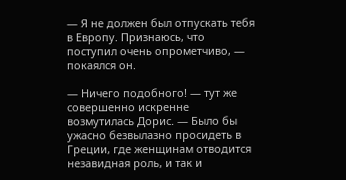— Я не должен был отпускать тебя в Европу. Признаюсь, что поступил очень опрометчиво, — покаялся он.

— Ничего подобного! — тут же совершенно искренне возмутилась Дорис. — Было бы ужасно безвылазно просидеть в Греции, где женщинам отводится незавидная роль, и так и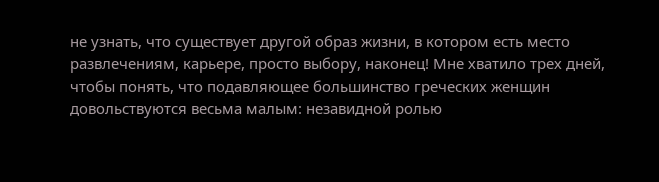не узнать, что существует другой образ жизни, в котором есть место развлечениям, карьере, просто выбору, наконец! Мне хватило трех дней, чтобы понять, что подавляющее большинство греческих женщин довольствуются весьма малым: незавидной ролью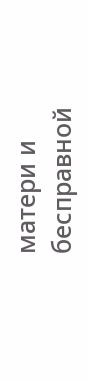матери и бесправной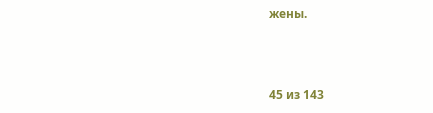жены.



45 из 143